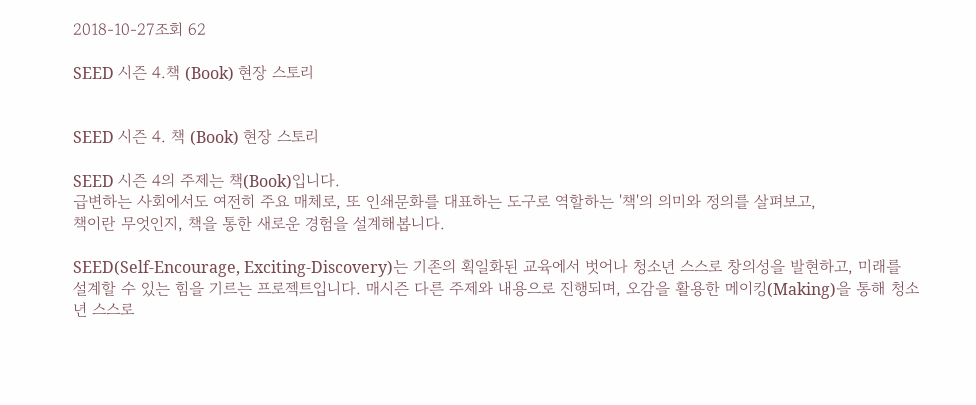2018-10-27조회 62

SEED 시즌 4.책 (Book) 현장 스토리


SEED 시즌 4. 책 (Book) 현장 스토리

SEED 시즌 4의 주제는 책(Book)입니다.
급변하는 사회에서도 여전히 주요 매체로, 또 인쇄문화를 대표하는 도구로 역할하는 '책'의 의미와 정의를 살펴보고,
책이란 무엇인지, 책을 통한 새로운 경험을 설계해봅니다.

SEED(Self-Encourage, Exciting-Discovery)는 기존의 획일화된 교육에서 벗어나 청소년 스스로 창의성을 발현하고, 미래를 설계할 수 있는 힘을 기르는 프로젝트입니다. 매시즌 다른 주제와 내용으로 진행되며, 오감을 활용한 메이킹(Making)을 통해 청소년 스스로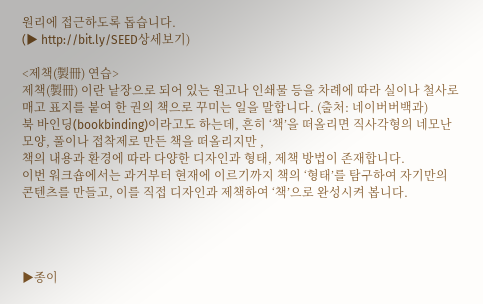원리에 접근하도록 돕습니다.
(▶ http://bit.ly/SEED상세보기)

<제책(製冊) 연습>
제책(製冊) 이란 낱장으로 되어 있는 원고나 인쇄물 등을 차례에 따라 실이나 철사로 매고 표지를 붙여 한 권의 책으로 꾸미는 일을 말합니다. (출처: 네이버버백과)
북 바인딩(bookbinding)이라고도 하는데, 흔히 ‘책’을 떠올리면 직사각형의 네모난 모양, 풀이나 접착제로 만든 책을 떠올리지만 ,
책의 내용과 환경에 따라 다양한 디자인과 형태, 제책 방법이 존재합니다.
이번 워크숍에서는 과거부터 현재에 이르기까지 책의 ‘형태’를 탐구하여 자기만의 콘텐츠를 만들고, 이를 직접 디자인과 제책하여 ‘책’으로 완성시켜 봅니다.




▶종이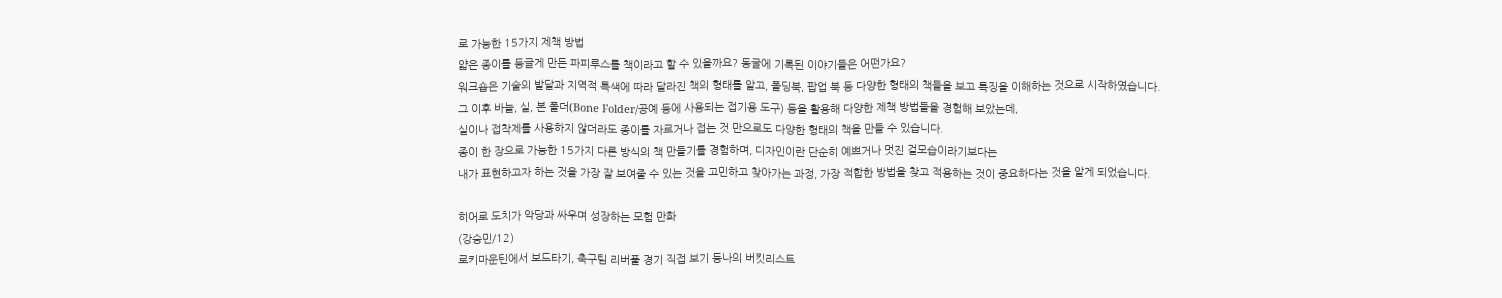로 가능한 15가지 제책 방법
얇은 종이를 둥글게 만든 파피루스를 책이라고 할 수 있을까요? 동굴에 기록된 이야기들은 어떤가요?
워크숍은 기술의 발달과 지역적 특색에 따라 달라진 책의 형태를 알고, 폴딩북, 팝업 북 등 다양한 형태의 책들을 보고 특징을 이해하는 것으로 시작하였습니다.
그 이후 바늘, 실, 본 폴더(Bone Folder/공예 등에 사용되는 접기용 도구) 등을 활용해 다양한 제책 방법들을 경험해 보았는데,
실이나 접착제를 사용하지 않더라도 종이를 자르거나 접는 것 만으로도 다양한 형태의 책을 만들 수 있습니다.
종이 한 장으로 가능한 15가지 다른 방식의 책 만들기를 경험하며, 디자인이란 단순히 예쁘거나 멋진 겉모습이라기보다는
내가 표현하고자 하는 것을 가장 잘 보여줄 수 있는 것을 고민하고 찾아가는 과정, 가장 적합한 방법을 찾고 적용하는 것이 중요하다는 것을 알게 되었습니다.

히어로 도치가 악당과 싸우며 성장하는 모험 만화
(강승민/12)
로키마운틴에서 보드타기, 축구팀 리버풀 경기 직접 보기 등나의 버킷리스트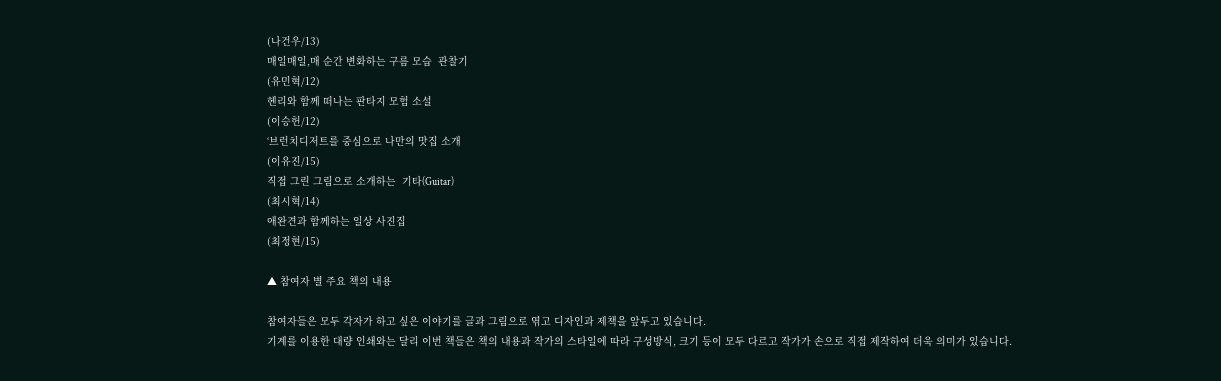(나건우/13)
매일매일,매 순간 변화하는 구름 모습  관찰기
(유민혁/12)
헨리와 함께 떠나는 판타지 모험 소설
(이승헌/12)
‘브런치디저트를 중심으로 나만의 맛집 소개
(이유진/15)
직접 그린 그림으로 소개하는  기타(Guitar)
(최시혁/14)
애완견과 함께하는 일상 사진집
(최정현/15)

▲ 참여자 별 주요 책의 내용

참여자들은 모두 각자가 하고 싶은 이야기를 글과 그림으로 엮고 디자인과 제책을 앞두고 있습니다.
기계를 이용한 대량 인쇄와는 달리 이번 책들은 책의 내용과 작가의 스타일에 따라 구성방식, 크기 등이 모두 다르고 작가가 손으로 직접 제작하여 더욱 의미가 있습니다.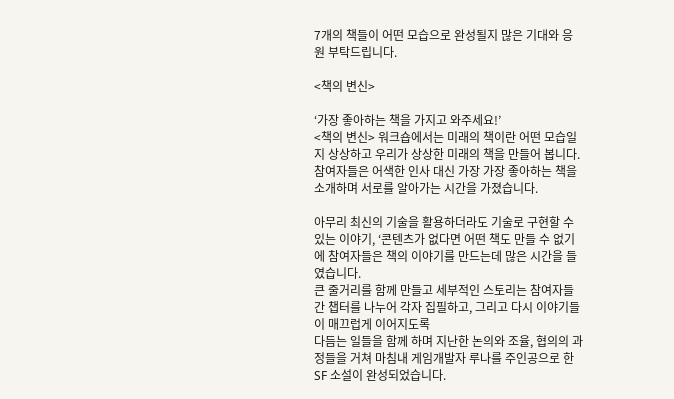7개의 책들이 어떤 모습으로 완성될지 많은 기대와 응원 부탁드립니다.

<책의 변신>

‘가장 좋아하는 책을 가지고 와주세요!’
<책의 변신> 워크숍에서는 미래의 책이란 어떤 모습일지 상상하고 우리가 상상한 미래의 책을 만들어 봅니다.
참여자들은 어색한 인사 대신 가장 가장 좋아하는 책을 소개하며 서로를 알아가는 시간을 가졌습니다.

아무리 최신의 기술을 활용하더라도 기술로 구현할 수 있는 이야기, ‘콘텐츠가 없다면 어떤 책도 만들 수 없기에 참여자들은 책의 이야기를 만드는데 많은 시간을 들였습니다.
큰 줄거리를 함께 만들고 세부적인 스토리는 참여자들 간 챕터를 나누어 각자 집필하고, 그리고 다시 이야기들이 매끄럽게 이어지도록
다듬는 일들을 함께 하며 지난한 논의와 조율, 협의의 과정들을 거쳐 마침내 게임개발자 루나를 주인공으로 한 SF 소설이 완성되었습니다.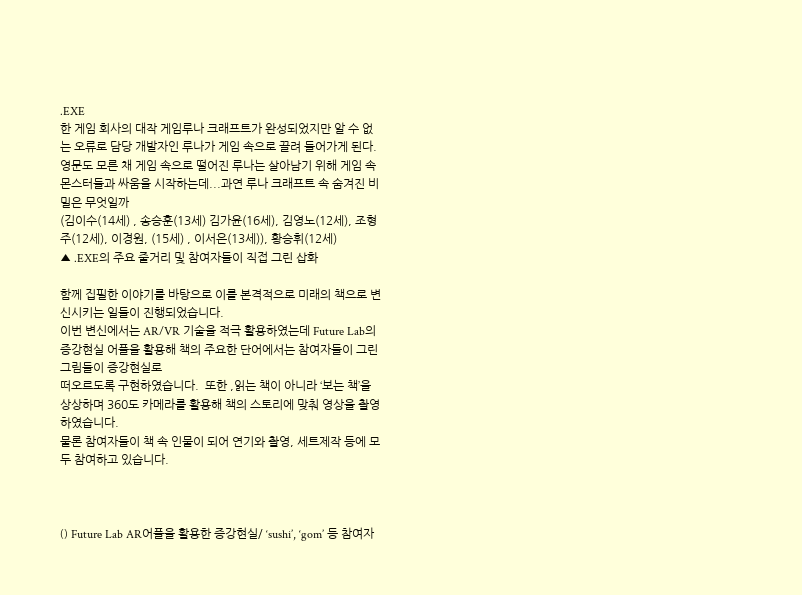.EXE
한 게임 회사의 대작 게임루나 크래프트가 완성되었지만 알 수 없는 오류로 담당 개발자인 루나가 게임 속으로 끌려 들어가게 된다. 영문도 모른 채 게임 속으로 떨어진 루나는 살아남기 위해 게임 속 몬스터들과 싸움을 시작하는데...과연 루나 크래프트 속 숨겨진 비밀은 무엇일까
(김이수(14세) , 송승훈(13세) 김가윤(16세), 김영노(12세), 조형주(12세), 이경원, (15세) , 이서은(13세)), 황승휘(12세)
▲ .EXE의 주요 줄거리 및 참여자들이 직접 그린 삽화

함께 집필한 이야기를 바탕으로 이를 본격적으로 미래의 책으로 변신시키는 일들이 진행되었습니다.
이번 변신에서는 AR/VR 기술을 적극 활용하였는데 Future Lab의 증강현실 어플을 활용해 책의 주요한 단어에서는 참여자들이 그린 그림들이 증강현실로
떠오르도록 구현하였습니다.  또한 ,읽는 책이 아니라 ‘보는 책’을 상상하며 360도 카메라를 활용해 책의 스토리에 맞춰 영상을 촬영하였습니다.
물론 참여자들이 책 속 인물이 되어 연기와 촬영, 세트제작 등에 모두 참여하고 있습니다.



() Future Lab AR어플을 활용한 증강현실/ ‘sushi’, ‘gom’ 등 참여자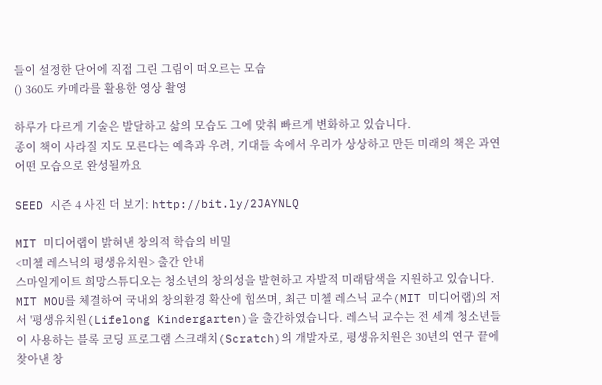들이 설정한 단어에 직접 그린 그림이 떠오르는 모습
() 360도 카메라를 활용한 영상 촬영

하루가 다르게 기술은 발달하고 삶의 모습도 그에 맞춰 빠르게 변화하고 있습니다.
종이 책이 사라질 지도 모른다는 예측과 우려, 기대들 속에서 우리가 상상하고 만든 미래의 책은 과연 어떤 모습으로 완성될까요

SEED 시즌 4 사진 더 보기: http://bit.ly/2JAYNLQ

MIT 미디어랩이 밝혀낸 창의적 학습의 비밀
<미첼 레스닉의 평생유치원> 출간 안내
스마일게이트 희망스튜디오는 청소년의 창의성을 발현하고 자발적 미래탐색을 지원하고 있습니다. MIT MOU를 체결하여 국내외 창의환경 확산에 힘쓰며, 최근 미첼 레스닉 교수(MIT 미디어랩)의 저서 '평생유치원(Lifelong Kindergarten)을 출간하였습니다. 레스닉 교수는 전 세계 청소년들이 사용하는 블록 코딩 프로그램 스크래치(Scratch)의 개발자로, 평생유치원은 30년의 연구 끝에 찾아낸 창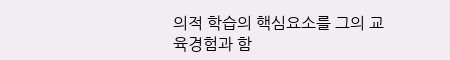의적 학습의 핵심요소를 그의 교육경험과 함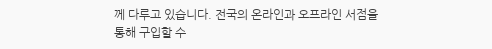께 다루고 있습니다. 전국의 온라인과 오프라인 서점을 통해 구입할 수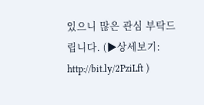있으니 많은 관심 부탁드립니다. (▶상세보기: http://bit.ly/2PziLft )